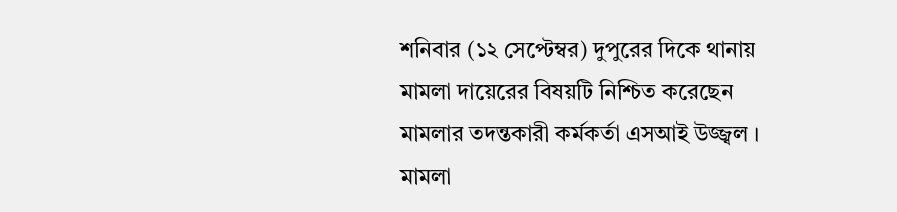শনিবার (১২ সেপ্টেম্বর) দুপুরের দিকে থানায় মামলা দায়েরের বিষয়টি নিশ্চিত করেছেন মামলার তদন্তকারী কর্মকর্তা এসআই উজ্জ্বল । মামলা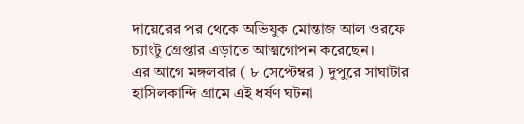দায়েরের পর থেকে অভিযুক মোন্তাজ আল ওরফে চ্যাংটু গ্রেপ্তার এড়াতে আত্মগোপন করেছেন।
এর আগে মঙ্গলবার ( ৮ সেপ্টেম্বর ) দুপুরে সাঘাটার হাসিলকান্দি গ্রামে এই ধর্ষণ ঘটনা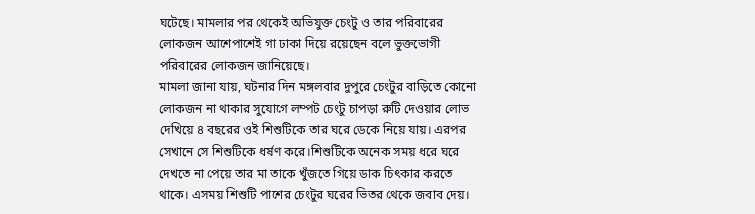ঘটেছে। মামলার পর থেকেই অভিযুক্ত চেংটু ও তার পরিবারের লোকজন আশেপাশেই গা ঢাকা দিয়ে রয়েছেন বলে ভুক্তভোগী পরিবারের লোকজন জানিয়েছে।
মামলা জানা যায়, ঘটনার দিন মঙ্গলবার দুপুরে চেংটুর বাড়িতে কোনো লোকজন না থাকার সুযোগে লম্পট চেংটু চাপড়া রুটি দেওয়ার লোভ দেখিয়ে ৪ বছরের ওই শিশুটিকে তার ঘরে ডেকে নিয়ে যায়। এরপর সেখানে সে শিশুটিকে ধর্ষণ করে।শিশুটিকে অনেক সময় ধরে ঘরে দেখতে না পেয়ে তার মা তাকে খুঁজতে গিয়ে ডাক চিৎকার করতে থাকে। এসময় শিশুটি পাশের চেংটুর ঘরের ভিতর থেকে জবাব দেয়।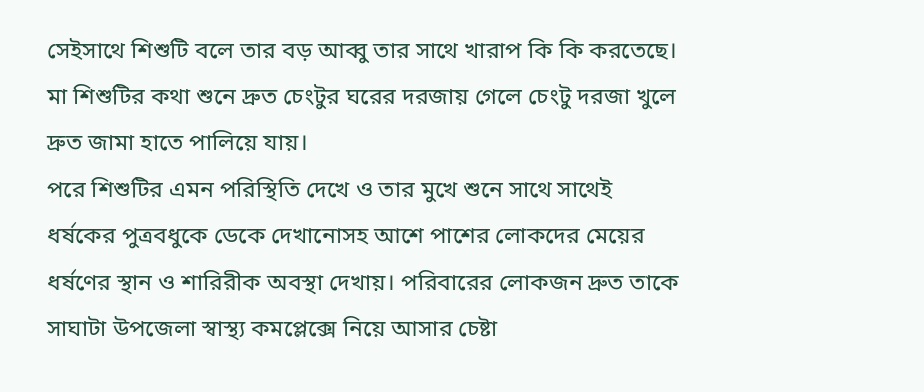সেইসাথে শিশুটি বলে তার বড় আব্বু তার সাথে খারাপ কি কি করতেছে।
মা শিশুটির কথা শুনে দ্রুত চেংটুর ঘরের দরজায় গেলে চেংটু দরজা খুলে দ্রুত জামা হাতে পালিয়ে যায়।
পরে শিশুটির এমন পরিস্থিতি দেখে ও তার মুখে শুনে সাথে সাথেই ধর্ষকের পুত্রবধুকে ডেকে দেখানোসহ আশে পাশের লোকদের মেয়ের ধর্ষণের স্থান ও শারিরীক অবস্থা দেখায়। পরিবারের লোকজন দ্রুত তাকে সাঘাটা উপজেলা স্বাস্থ্য কমপ্লেক্সে নিয়ে আসার চেষ্টা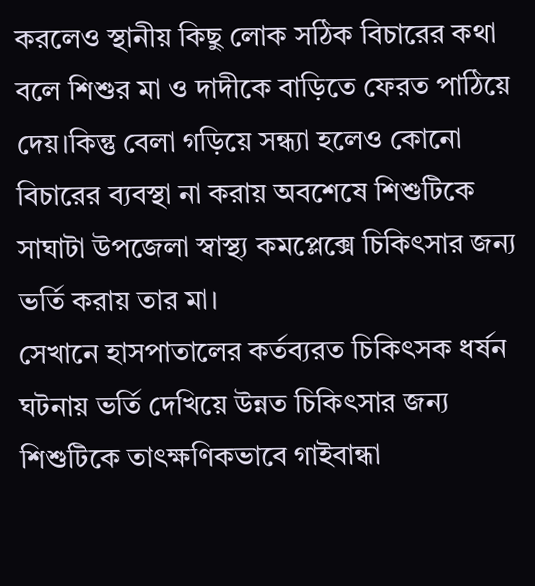করলেও স্থানীয় কিছু লোক সঠিক বিচারের কথা বলে শিশুর মা ও দাদীকে বাড়িতে ফেরত পাঠিয়ে দেয়।কিন্তু বেলা গড়িয়ে সন্ধ্যা হলেও কোনো বিচারের ব্যবস্থা না করায় অবশেষে শিশুটিকে সাঘাটা উপজেলা স্বাস্থ্য কমপ্লেক্সে চিকিৎসার জন্য ভর্তি করায় তার মা।
সেখানে হাসপাতালের কর্তব্যরত চিকিৎসক ধর্ষন ঘটনায় ভর্তি দেখিয়ে উন্নত চিকিৎসার জন্য শিশুটিকে তাৎক্ষণিকভাবে গাইবান্ধা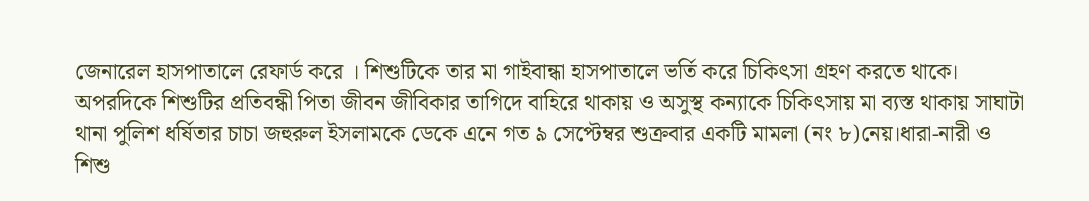জেনারেল হাসপাতালে রেফার্ড করে । শিশুটিকে তার মা গাইবান্ধা হাসপাতালে ভর্তি করে চিকিৎসা গ্রহণ করতে থাকে।
অপরদিকে শিশুটির প্রতিবন্ধী পিতা জীবন জীবিকার তাগিদে বাহিরে থাকায় ও অসুস্থ কন্যাকে চিকিৎসায় মা ব্যস্ত থাকায় সাঘাটা থানা পুলিশ ধর্ষিতার চাচা জহুরুল ইসলামকে ডেকে এনে গত ৯ সেপ্টেম্বর শুক্রবার একটি মামলা (নং ৮)নেয়।ধারা-নারী ও শিশু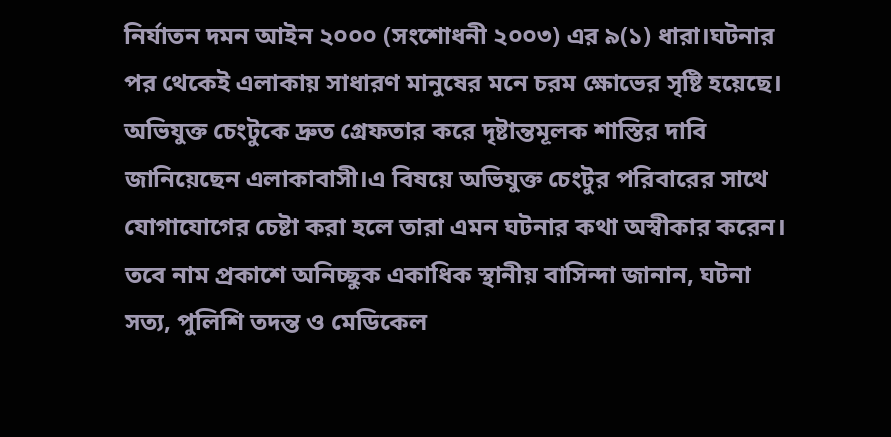নির্যাতন দমন আইন ২০০০ (সংশোধনী ২০০৩) এর ৯(১) ধারা।ঘটনার পর থেকেই এলাকায় সাধারণ মানুষের মনে চরম ক্ষোভের সৃষ্টি হয়েছে। অভিযুক্ত চেংটুকে দ্রুত গ্রেফতার করে দৃষ্টান্তমূলক শাস্তির দাবি জানিয়েছেন এলাকাবাসী।এ বিষয়ে অভিযুক্ত চেংটুর পরিবারের সাথে যোগাযোগের চেষ্টা করা হলে তারা এমন ঘটনার কথা অস্বীকার করেন। তবে নাম প্রকাশে অনিচ্ছুক একাধিক স্থানীয় বাসিন্দা জানান, ঘটনা সত্য, পুলিশি তদন্ত ও মেডিকেল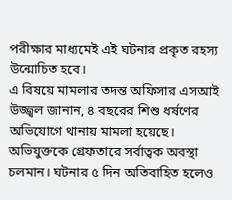পরীক্ষার মাধ্যমেই এই ঘটনার প্রকৃত রহস্য উন্মোচিত হবে।
এ বিষয়ে মামলার তদন্ত অফিসার এসআই উজ্জ্বল জানান, ৪ বছরের শিশু ধর্ষণের অভিযোগে থানায় মামলা হয়েছে। অভিযুক্তকে গ্রেফতারে সর্বাত্বক অবস্থা চলমান। ঘটনার ৫ দিন অতিবাহিত হলেও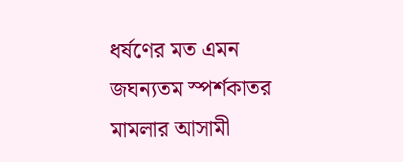ধর্ষণের মত এমন জঘন্যতম স্পর্শকাতর মামলার আসামী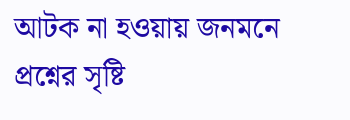আটক না হওয়ায় জনমনে প্রশ্নের সৃষ্টি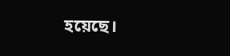হয়েছে।